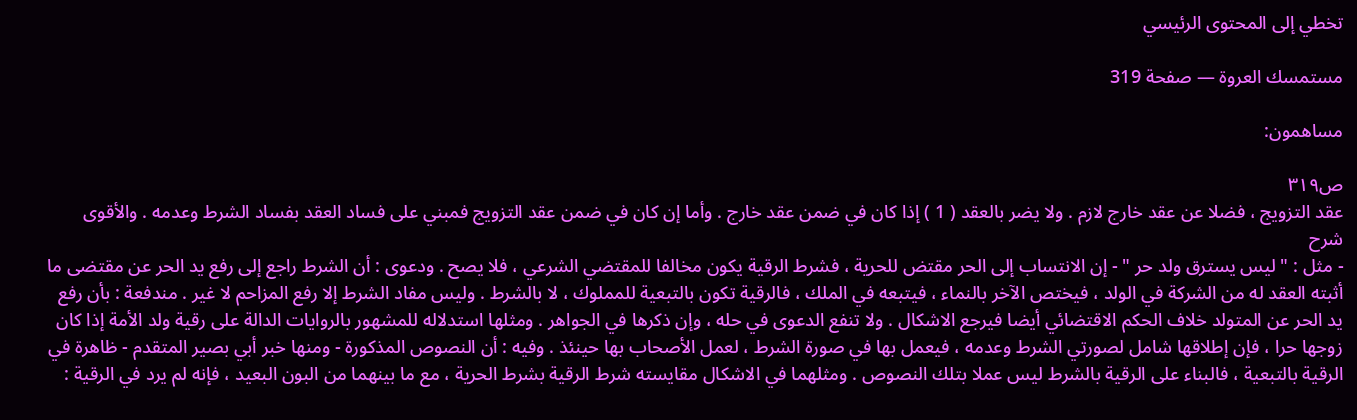تخطي إلى المحتوى الرئيسي

مستمسك العروة — صفحة 319

مساهمون:

ص٣١٩
عقد التزويج ، فضلا عن عقد خارج لازم . ولا يضر بالعقد ( 1 ) إذا كان في ضمن عقد خارج . وأما إن كان في ضمن عقد التزويج فمبني على فساد العقد بفساد الشرط وعدمه . والأقوى
شرح
- مثل : " ليس يسترق ولد حر " - إن الانتساب إلى الحر مقتض للحرية ، فشرط الرقية يكون مخالفا للمقتضي الشرعي ، فلا يصح . ودعوى : أن الشرط راجع إلى رفع يد الحر عن مقتضى ما أثبته العقد له من الشركة في الولد ، فيختص الآخر بالنماء ، فيتبعه في الملك ، فالرقية تكون بالتبعية للمملوك ، لا بالشرط . وليس مفاد الشرط إلا رفع المزاحم لا غير . مندفعة : بأن رفع يد الحر عن المتولد خلاف الحكم الاقتضائي أيضا فيرجع الاشكال . ولا تنفع الدعوى في حله ، وإن ذكرها في الجواهر . ومثلها استدلاله للمشهور بالروايات الدالة على رقية ولد الأمة إذا كان زوجها حرا ، فإن إطلاقها شامل لصورتي الشرط وعدمه ، فيعمل بها في صورة الشرط ، لعمل الأصحاب بها حينئذ . وفيه : أن النصوص المذكورة - ومنها خبر أبي بصير المتقدم - ظاهرة في الرقية بالتبعية ، فالبناء على الرقية بالشرط ليس عملا بتلك النصوص . ومثلهما في الاشكال مقايسته شرط الرقية بشرط الحرية ، مع ما بينهما من البون البعيد ، فإنه لم يرد في الرقية :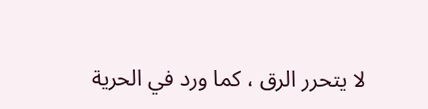لا يتحرر الرق ، كما ورد في الحرية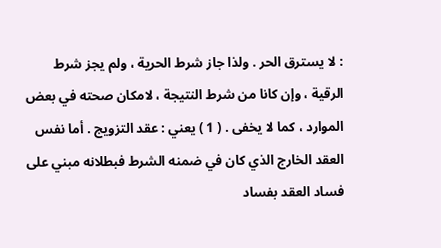: لا يسترق الحر . ولذا جاز شرط الحرية ، ولم يجز شرط الرقية ، وإن كانا من شرط النتيجة ، لامكان صحته في بعض الموارد ، كما لا يخفى . ( 1 ) يعني : عقد التزويج . أما نفس العقد الخارج الذي كان في ضمنه الشرط فبطلانه مبني على فساد العقد بفساد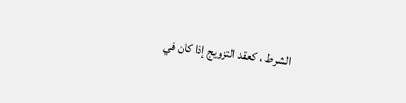الشرط ، كعقد التزويج إذا كان في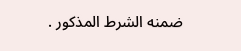ضمنه الشرط المذكور .